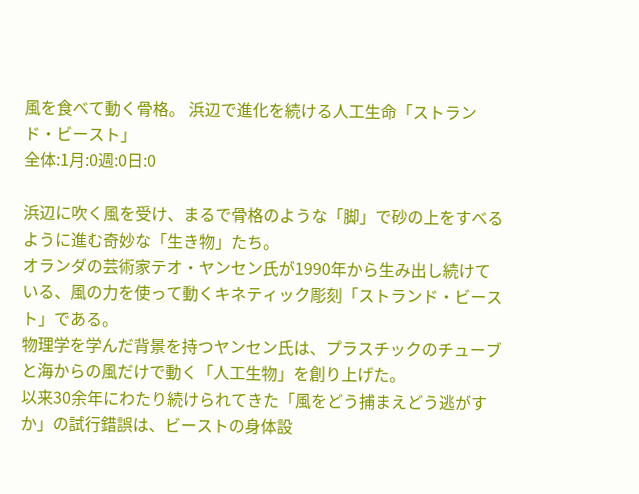風を食べて動く骨格。 浜辺で進化を続ける人工生命「ストランド・ビースト」
全体:1月:0週:0日:0

浜辺に吹く風を受け、まるで骨格のような「脚」で砂の上をすべるように進む奇妙な「生き物」たち。
オランダの芸術家テオ・ヤンセン氏が1990年から生み出し続けている、風の力を使って動くキネティック彫刻「ストランド・ビースト」である。
物理学を学んだ背景を持つヤンセン氏は、プラスチックのチューブと海からの風だけで動く「人工生物」を創り上げた。
以来30余年にわたり続けられてきた「風をどう捕まえどう逃がすか」の試行錯誤は、ビーストの身体設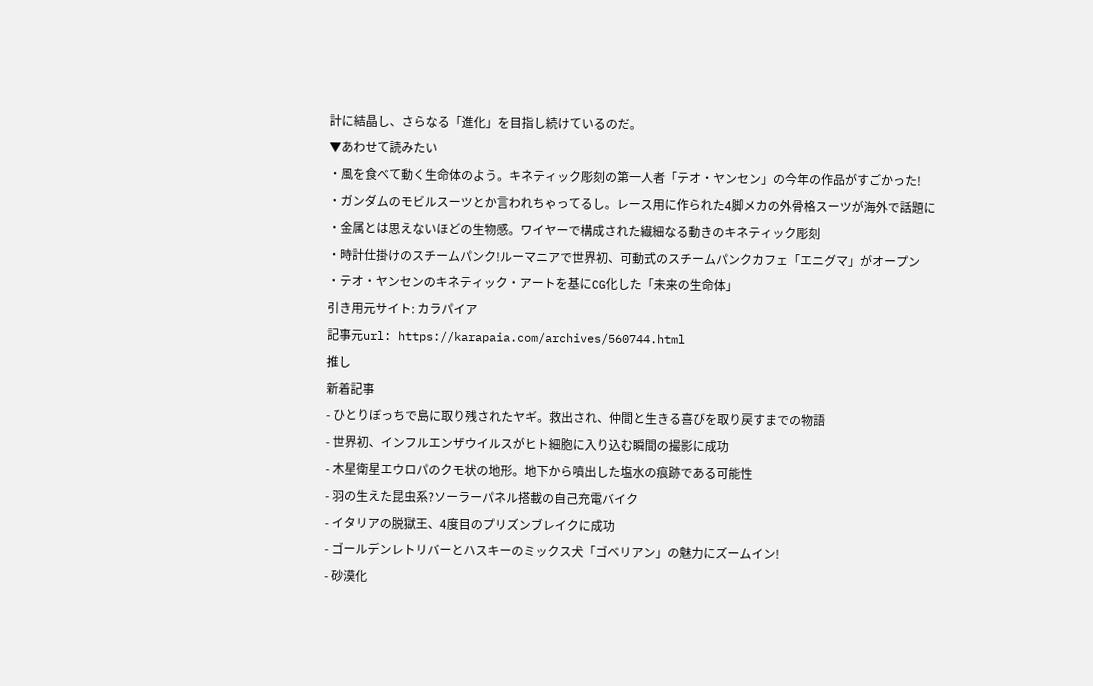計に結晶し、さらなる「進化」を目指し続けているのだ。
▼あわせて読みたい
・風を食べて動く生命体のよう。キネティック彫刻の第一人者「テオ・ヤンセン」の今年の作品がすごかった!
・ガンダムのモビルスーツとか言われちゃってるし。レース用に作られた4脚メカの外骨格スーツが海外で話題に
・金属とは思えないほどの生物感。ワイヤーで構成された繊細なる動きのキネティック彫刻
・時計仕掛けのスチームパンク!ルーマニアで世界初、可動式のスチームパンクカフェ「エニグマ」がオープン
・テオ・ヤンセンのキネティック・アートを基にCG化した「未来の生命体」
引き用元サイト: カラパイア
記事元url: https://karapaia.com/archives/560744.html
推し
新着記事
- ひとりぼっちで島に取り残されたヤギ。救出され、仲間と生きる喜びを取り戻すまでの物語
- 世界初、インフルエンザウイルスがヒト細胞に入り込む瞬間の撮影に成功
- 木星衛星エウロパのクモ状の地形。地下から噴出した塩水の痕跡である可能性
- 羽の生えた昆虫系?ソーラーパネル搭載の自己充電バイク
- イタリアの脱獄王、4度目のプリズンブレイクに成功
- ゴールデンレトリバーとハスキーのミックス犬「ゴベリアン」の魅力にズームイン!
- 砂漠化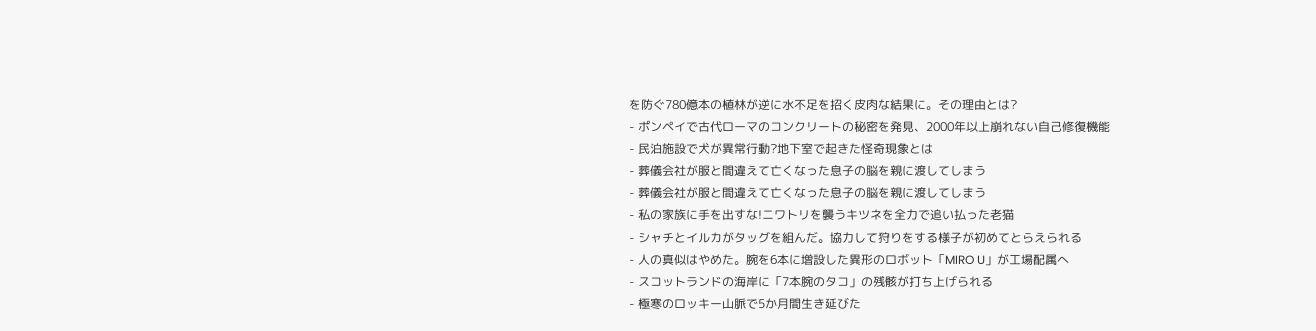を防ぐ780億本の植林が逆に水不足を招く皮肉な結果に。その理由とは?
- ポンペイで古代ローマのコンクリートの秘密を発見、2000年以上崩れない自己修復機能
- 民泊施設で犬が異常行動?地下室で起きた怪奇現象とは
- 葬儀会社が服と間違えて亡くなった息子の脳を親に渡してしまう
- 葬儀会社が服と間違えて亡くなった息子の脳を親に渡してしまう
- 私の家族に手を出すな!ニワトリを襲うキツネを全力で追い払った老猫
- シャチとイルカがタッグを組んだ。協力して狩りをする様子が初めてとらえられる
- 人の真似はやめた。腕を6本に増設した異形のロボット「MIRO U」が工場配属へ
- スコットランドの海岸に「7本腕のタコ」の残骸が打ち上げられる
- 極寒のロッキー山脈で5か月間生き延びた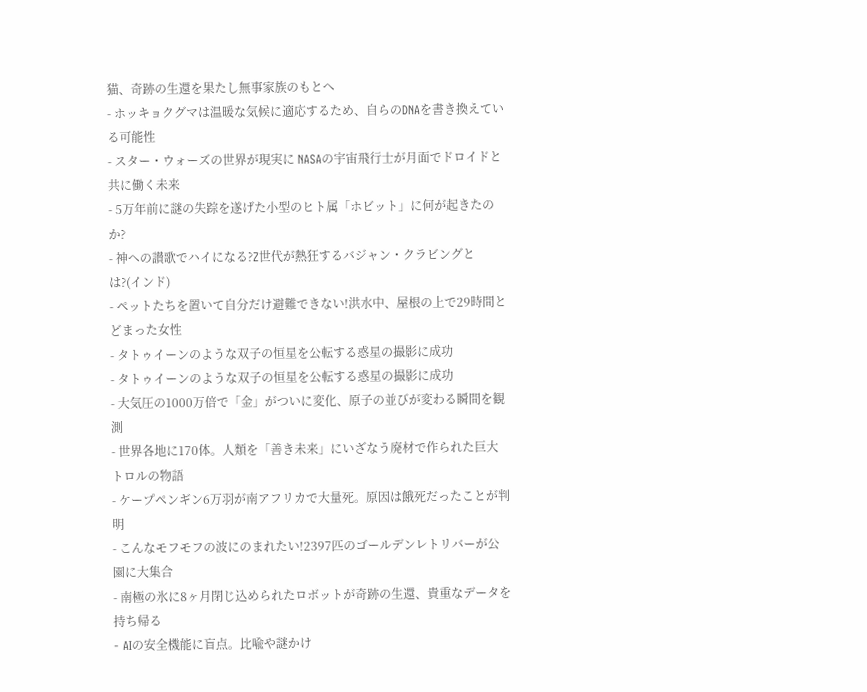猫、奇跡の生還を果たし無事家族のもとへ
- ホッキョクグマは温暖な気候に適応するため、自らのDNAを書き換えている可能性
- スター・ウォーズの世界が現実に NASAの宇宙飛行士が月面でドロイドと共に働く未来
- 5万年前に謎の失踪を遂げた小型のヒト属「ホビット」に何が起きたのか?
- 神への讃歌でハイになる?Z世代が熱狂するバジャン・クラビングとは?(インド)
- ペットたちを置いて自分だけ避難できない!洪水中、屋根の上で29時間とどまった女性
- タトゥイーンのような双子の恒星を公転する惑星の撮影に成功
- タトゥイーンのような双子の恒星を公転する惑星の撮影に成功
- 大気圧の1000万倍で「金」がついに変化、原子の並びが変わる瞬間を観測
- 世界各地に170体。人類を「善き未来」にいざなう廃材で作られた巨大トロルの物語
- ケープペンギン6万羽が南アフリカで大量死。原因は餓死だったことが判明
- こんなモフモフの波にのまれたい!2397匹のゴールデンレトリバーが公園に大集合
- 南極の氷に8ヶ月閉じ込められたロボットが奇跡の生還、貴重なデータを持ち帰る
- AIの安全機能に盲点。比喩や謎かけ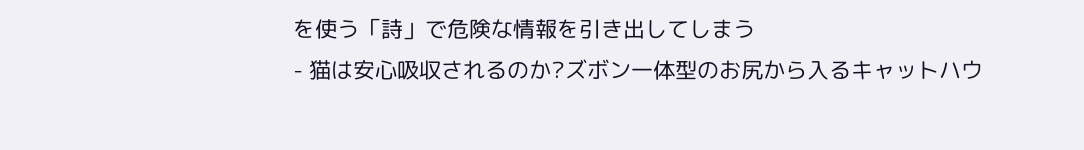を使う「詩」で危険な情報を引き出してしまう
- 猫は安心吸収されるのか?ズボン一体型のお尻から入るキャットハウ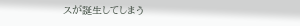スが誕生してしまう